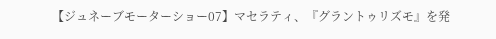【ジュネーブモーターショー07】マセラティ、『グラントゥリズモ』を発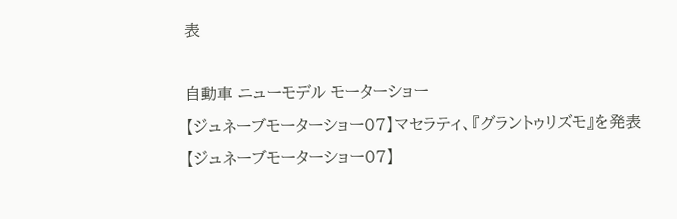表

自動車 ニューモデル モーターショー
【ジュネーブモーターショー07】マセラティ、『グラントゥリズモ』を発表
【ジュネーブモーターショー07】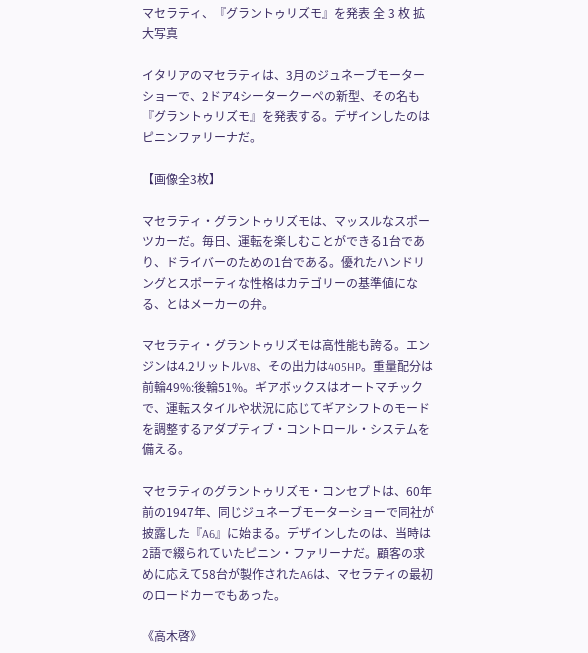マセラティ、『グラントゥリズモ』を発表 全 3 枚 拡大写真

イタリアのマセラティは、3月のジュネーブモーターショーで、2ドア4シータークーペの新型、その名も『グラントゥリズモ』を発表する。デザインしたのはピニンファリーナだ。

【画像全3枚】

マセラティ・グラントゥリズモは、マッスルなスポーツカーだ。毎日、運転を楽しむことができる1台であり、ドライバーのための1台である。優れたハンドリングとスポーティな性格はカテゴリーの基準値になる、とはメーカーの弁。

マセラティ・グラントゥリズモは高性能も誇る。エンジンは4.2リットルV8、その出力は405HP。重量配分は前輪49%:後輪51%。ギアボックスはオートマチックで、運転スタイルや状況に応じてギアシフトのモードを調整するアダプティブ・コントロール・システムを備える。

マセラティのグラントゥリズモ・コンセプトは、60年前の1947年、同じジュネーブモーターショーで同社が披露した『A6』に始まる。デザインしたのは、当時は2語で綴られていたピニン・ファリーナだ。顧客の求めに応えて58台が製作されたA6は、マセラティの最初のロードカーでもあった。

《高木啓》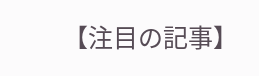【注目の記事】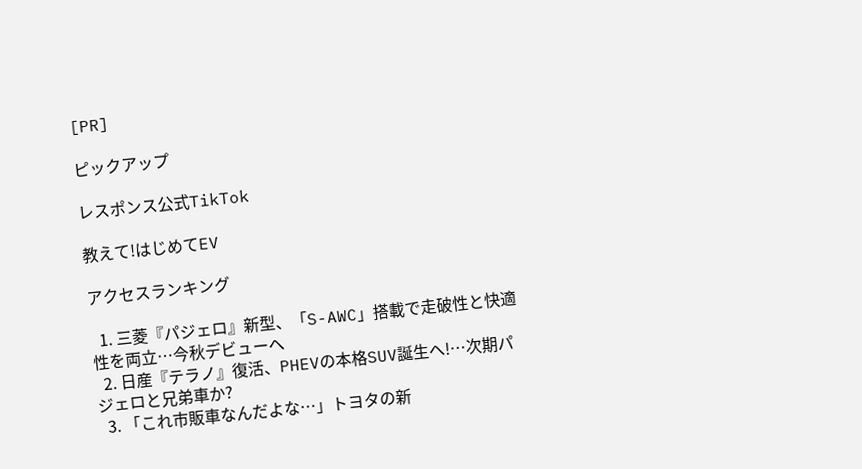[PR]

ピックアップ

レスポンス公式TikTok

教えて!はじめてEV

アクセスランキング

  1. 三菱『パジェロ』新型、「S-AWC」搭載で走破性と快適性を両立…今秋デビューへ
  2. 日産『テラノ』復活、PHEVの本格SUV誕生へ!…次期パジェロと兄弟車か?
  3. 「これ市販車なんだよな…」トヨタの新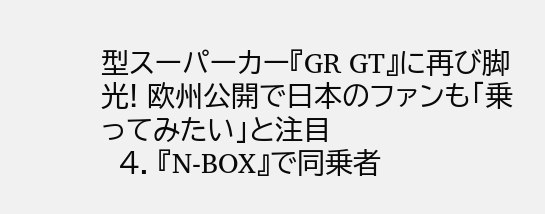型スーパーカー『GR GT』に再び脚光! 欧州公開で日本のファンも「乗ってみたい」と注目
  4. 『N-BOX』で同乗者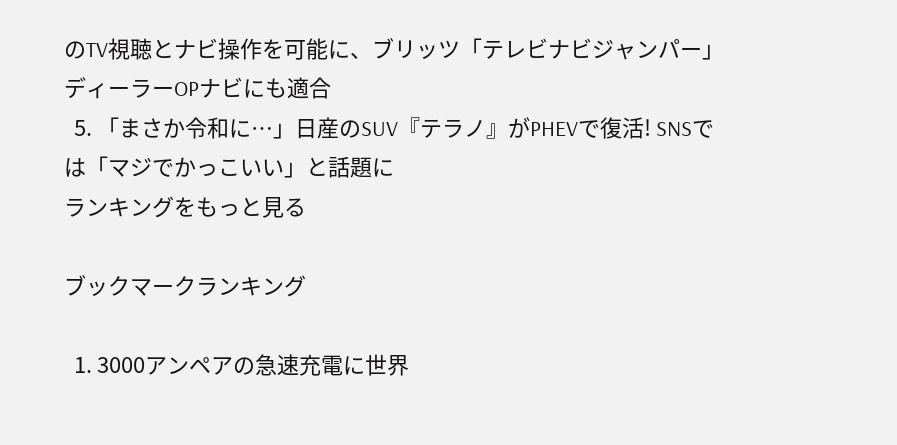のTV視聴とナビ操作を可能に、ブリッツ「テレビナビジャンパー」ディーラーOPナビにも適合
  5. 「まさか令和に…」日産のSUV『テラノ』がPHEVで復活! SNSでは「マジでかっこいい」と話題に
ランキングをもっと見る

ブックマークランキング

  1. 3000アンペアの急速充電に世界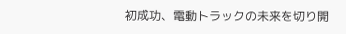初成功、電動トラックの未来を切り開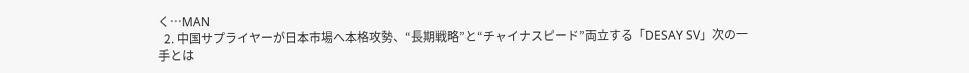く…MAN
  2. 中国サプライヤーが日本市場へ本格攻勢、“長期戦略”と“チャイナスピード”両立する「DESAY SV」次の一手とは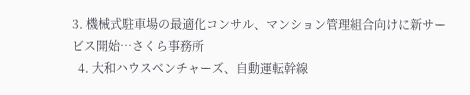3. 機械式駐車場の最適化コンサル、マンション管理組合向けに新サービス開始…さくら事務所
  4. 大和ハウスベンチャーズ、自動運転幹線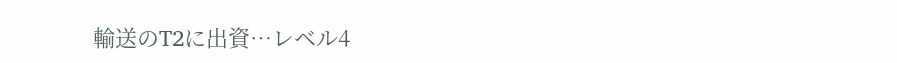輸送のT2に出資…レベル4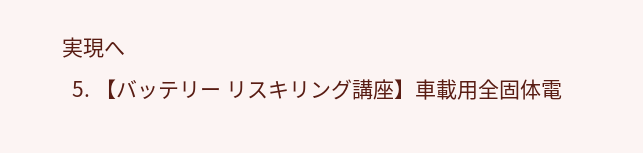実現へ
  5. 【バッテリー リスキリング講座】車載用全固体電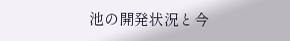池の開発状況と今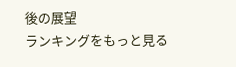後の展望
ランキングをもっと見る